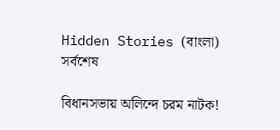Hidden Stories (বাংলা)
সর্বশেষ

বিধানসভায় অলিন্দে চরম নাটক!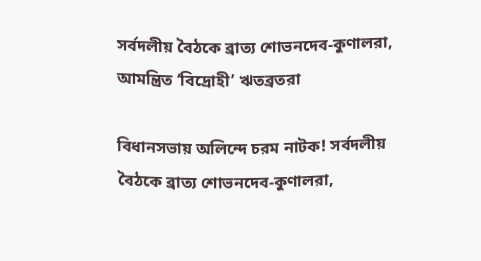সর্বদলীয় বৈঠকে ব্রাত্য শোভনদেব-কুণালরা, আমন্ত্রিত ‘বিদ্রোহী’ ঋতব্রতরা

বিধানসভায় অলিন্দে চরম নাটক! সর্বদলীয় বৈঠকে ব্রাত্য শোভনদেব-কুণালরা,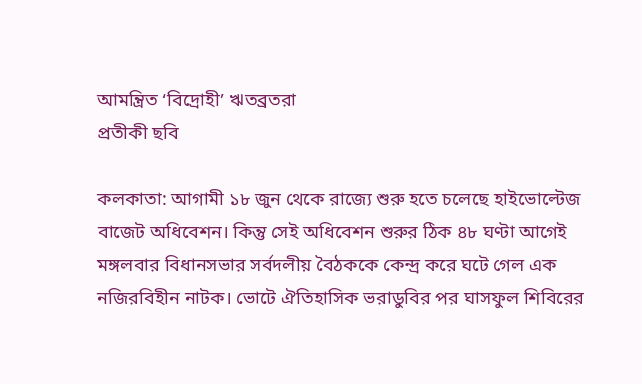আমন্ত্রিত ‘বিদ্রোহী’ ঋতব্রতরা
প্রতীকী ছবি

কলকাতা: আগামী ১৮ জুন থেকে রাজ্যে শুরু হতে চলেছে হাইভোল্টেজ বাজেট অধিবেশন। কিন্তু সেই অধিবেশন শুরুর ঠিক ৪৮ ঘণ্টা আগেই মঙ্গলবার বিধানসভার সর্বদলীয় বৈঠককে কেন্দ্র করে ঘটে গেল এক নজিরবিহীন নাটক। ভোটে ঐতিহাসিক ভরাডুবির পর ঘাসফুল শিবিরের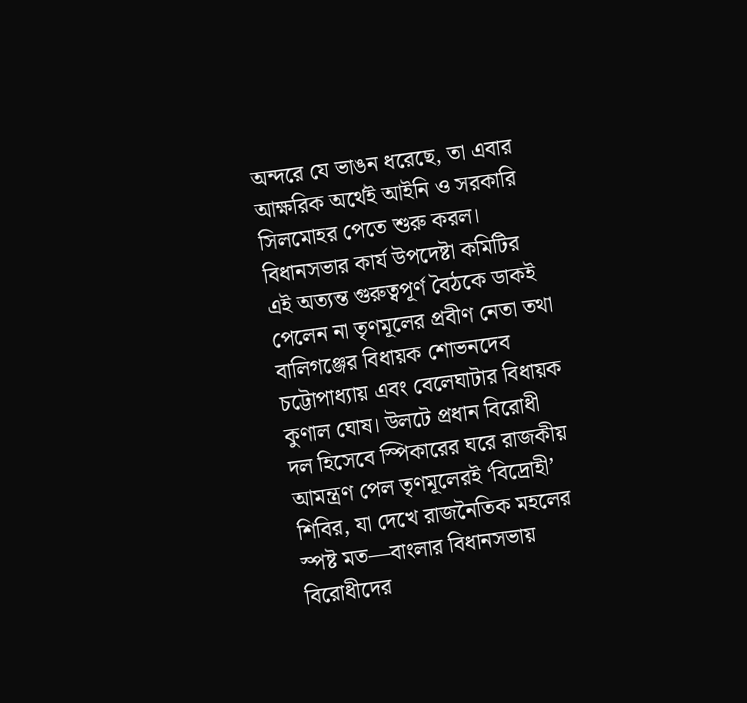অন্দরে যে ভাঙন ধরেছে, তা এবার আক্ষরিক অর্থেই আইনি ও সরকারি সিলমোহর পেতে শুরু করল। বিধানসভার কার্য উপদেষ্টা কমিটির এই অত্যন্ত গুরুত্বপূর্ণ বৈঠকে ডাকই পেলেন না তৃণমূলের প্রবীণ নেতা তথা বালিগঞ্জের বিধায়ক শোভনদেব চট্টোপাধ্যায় এবং বেলেঘাটার বিধায়ক কুণাল ঘোষ। উলটে প্রধান বিরোধী দল হিসেবে স্পিকারের ঘরে রাজকীয় আমন্ত্রণ পেল তৃণমূলেরই ‘বিদ্রোহী’ শিবির, যা দেখে রাজনৈতিক মহলের স্পষ্ট মত—বাংলার বিধানসভায় বিরোধীদের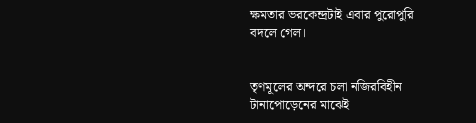ক্ষমতার ভরকেন্দ্রটাই এবার পুরোপুরি বদলে গেল।


তৃণমূলের অন্দরে চলা নজিরবিহীন টানাপোড়েনের মাঝেই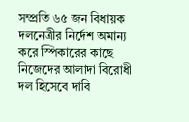সম্প্রতি ৬৫ জন বিধায়ক দলনেত্রীর নির্দেশ অমান্য করে স্পিকারের কাছে নিজেদের আলাদা বিরোধী দল হিসেবে দাবি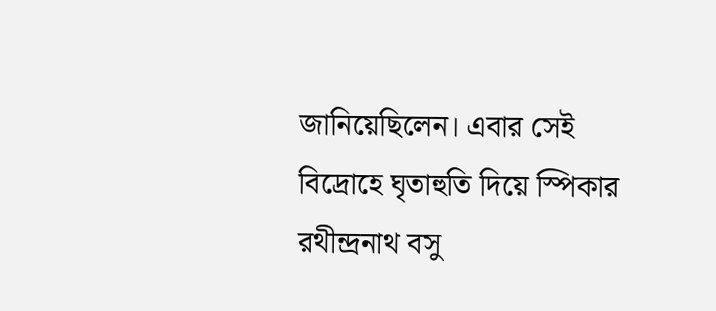জানিয়েছিলেন। এবার সেই বিদ্রোহে ঘৃতাহুতি দিয়ে স্পিকার রথীন্দ্রনাথ বসু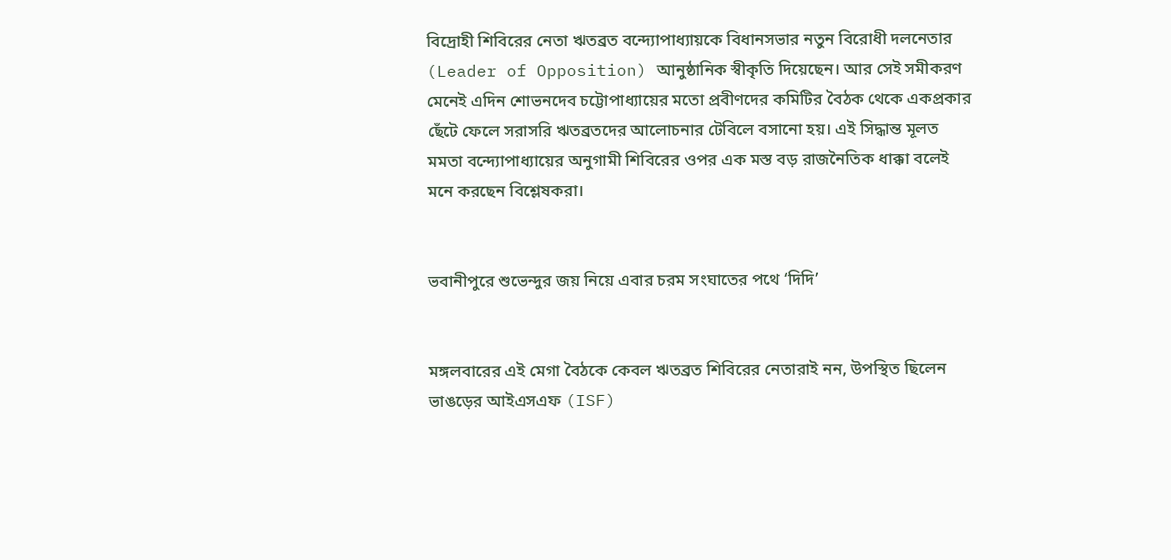বিদ্রোহী শিবিরের নেতা ঋতব্রত বন্দ্যোপাধ্যায়কে বিধানসভার নতুন বিরোধী দলনেতার (Leader of Opposition) আনুষ্ঠানিক স্বীকৃতি দিয়েছেন। আর সেই সমীকরণ মেনেই এদিন শোভনদেব চট্টোপাধ্যায়ের মতো প্রবীণদের কমিটির বৈঠক থেকে একপ্রকার ছেঁটে ফেলে সরাসরি ঋতব্রতদের আলোচনার টেবিলে বসানো হয়। এই সিদ্ধান্ত মূলত মমতা বন্দ্যোপাধ্যায়ের অনুগামী শিবিরের ওপর এক মস্ত বড় রাজনৈতিক ধাক্কা বলেই মনে করছেন বিশ্লেষকরা।


ভবানীপুরে শুভেন্দুর জয় নিয়ে এবার চরম সংঘাতের পথে ‘দিদি’


মঙ্গলবারের এই মেগা বৈঠকে কেবল ঋতব্রত শিবিরের নেতারাই নন, উপস্থিত ছিলেন ভাঙড়ের আইএসএফ (ISF)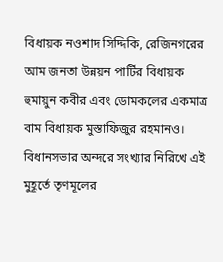বিধায়ক নওশাদ সিদ্দিকি, রেজিনগরের আম জনতা উন্নয়ন পার্টির বিধায়ক হুমায়ুন কবীর এবং ডোমকলের একমাত্র বাম বিধায়ক মুস্তাফিজুর রহমানও। বিধানসভার অন্দরে সংখ্যার নিরিখে এই মুহূর্তে তৃণমূলের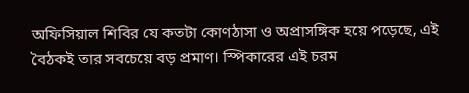অফিসিয়াল শিবির যে কতটা কোণঠাসা ও অপ্রাসঙ্গিক হয়ে পড়েছে, এই বৈঠকই তার সবচেয়ে বড় প্রমাণ। স্পিকারের এই চরম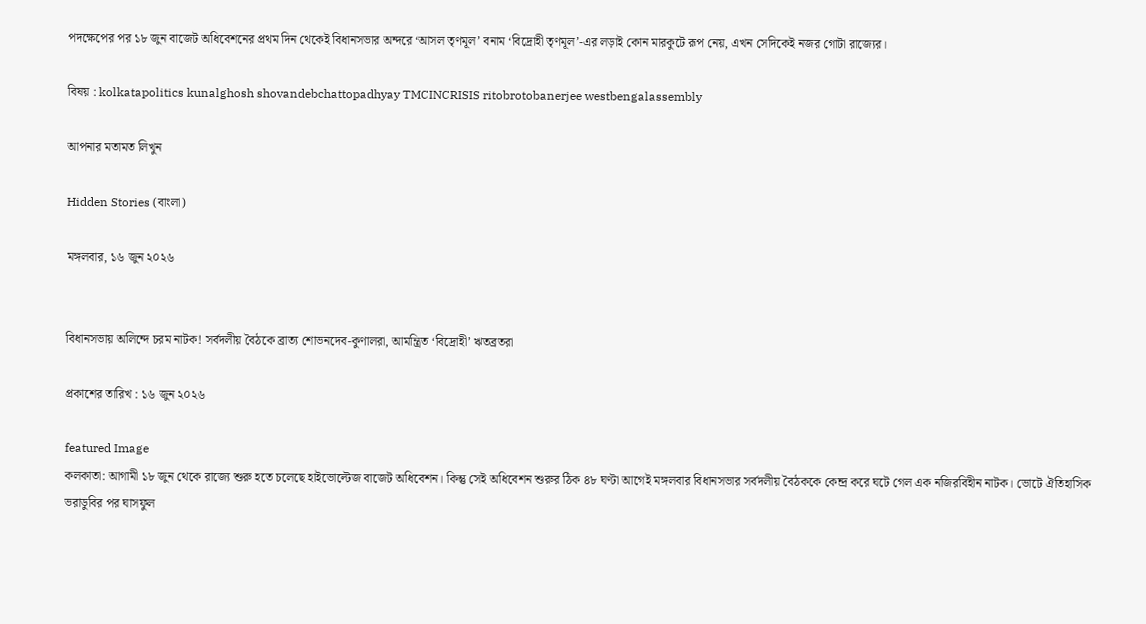পদক্ষেপের পর ১৮ জুন বাজেট অধিবেশনের প্রথম দিন থেকেই বিধানসভার অন্দরে ‘আসল তৃণমূল’ বনাম ‘বিদ্রোহী তৃণমূল’-এর লড়াই কোন মারকুটে রূপ নেয়, এখন সেদিকেই নজর গোটা রাজ্যের।

বিষয় : kolkatapolitics kunalghosh shovandebchattopadhyay TMCINCRISIS ritobrotobanerjee westbengalassembly

আপনার মতামত লিখুন

Hidden Stories (বাংলা)

মঙ্গলবার, ১৬ জুন ২০২৬


বিধানসভায় অলিন্দে চরম নাটক! সর্বদলীয় বৈঠকে ব্রাত্য শোভনদেব-কুণালরা, আমন্ত্রিত ‘বিদ্রোহী’ ঋতব্রতরা

প্রকাশের তারিখ : ১৬ জুন ২০২৬

featured Image
কলকাতা: আগামী ১৮ জুন থেকে রাজ্যে শুরু হতে চলেছে হাইভোল্টেজ বাজেট অধিবেশন। কিন্তু সেই অধিবেশন শুরুর ঠিক ৪৮ ঘণ্টা আগেই মঙ্গলবার বিধানসভার সর্বদলীয় বৈঠককে কেন্দ্র করে ঘটে গেল এক নজিরবিহীন নাটক। ভোটে ঐতিহাসিক ভরাডুবির পর ঘাসফুল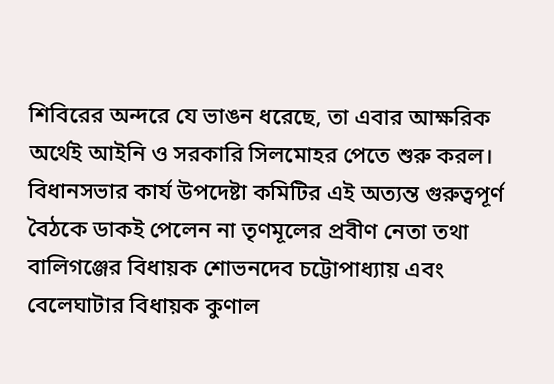শিবিরের অন্দরে যে ভাঙন ধরেছে, তা এবার আক্ষরিক অর্থেই আইনি ও সরকারি সিলমোহর পেতে শুরু করল। বিধানসভার কার্য উপদেষ্টা কমিটির এই অত্যন্ত গুরুত্বপূর্ণ বৈঠকে ডাকই পেলেন না তৃণমূলের প্রবীণ নেতা তথা বালিগঞ্জের বিধায়ক শোভনদেব চট্টোপাধ্যায় এবং বেলেঘাটার বিধায়ক কুণাল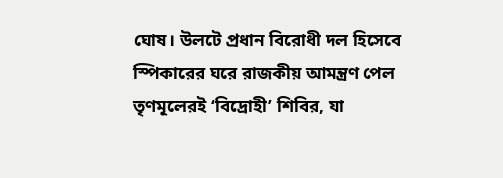ঘোষ। উলটে প্রধান বিরোধী দল হিসেবে স্পিকারের ঘরে রাজকীয় আমন্ত্রণ পেল তৃণমূলেরই ‘বিদ্রোহী’ শিবির, যা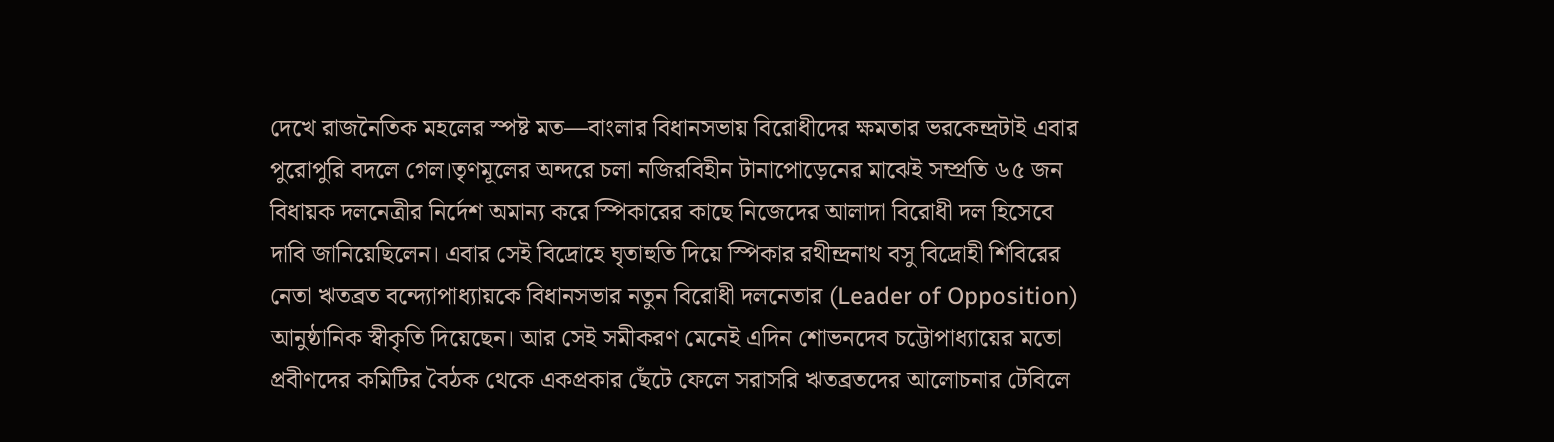দেখে রাজনৈতিক মহলের স্পষ্ট মত—বাংলার বিধানসভায় বিরোধীদের ক্ষমতার ভরকেন্দ্রটাই এবার পুরোপুরি বদলে গেল।তৃণমূলের অন্দরে চলা নজিরবিহীন টানাপোড়েনের মাঝেই সম্প্রতি ৬৫ জন বিধায়ক দলনেত্রীর নির্দেশ অমান্য করে স্পিকারের কাছে নিজেদের আলাদা বিরোধী দল হিসেবে দাবি জানিয়েছিলেন। এবার সেই বিদ্রোহে ঘৃতাহুতি দিয়ে স্পিকার রথীন্দ্রনাথ বসু বিদ্রোহী শিবিরের নেতা ঋতব্রত বন্দ্যোপাধ্যায়কে বিধানসভার নতুন বিরোধী দলনেতার (Leader of Opposition) আনুষ্ঠানিক স্বীকৃতি দিয়েছেন। আর সেই সমীকরণ মেনেই এদিন শোভনদেব চট্টোপাধ্যায়ের মতো প্রবীণদের কমিটির বৈঠক থেকে একপ্রকার ছেঁটে ফেলে সরাসরি ঋতব্রতদের আলোচনার টেবিলে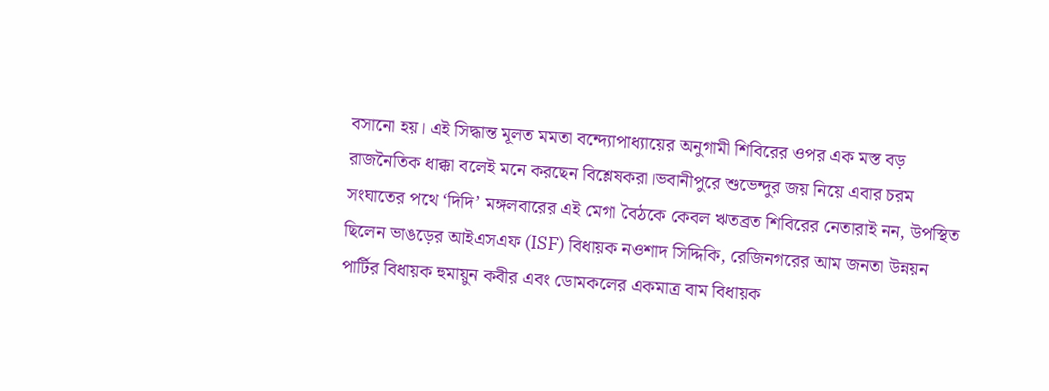বসানো হয়। এই সিদ্ধান্ত মূলত মমতা বন্দ্যোপাধ্যায়ের অনুগামী শিবিরের ওপর এক মস্ত বড় রাজনৈতিক ধাক্কা বলেই মনে করছেন বিশ্লেষকরা।ভবানীপুরে শুভেন্দুর জয় নিয়ে এবার চরম সংঘাতের পথে ‘দিদি’ মঙ্গলবারের এই মেগা বৈঠকে কেবল ঋতব্রত শিবিরের নেতারাই নন, উপস্থিত ছিলেন ভাঙড়ের আইএসএফ (ISF) বিধায়ক নওশাদ সিদ্দিকি, রেজিনগরের আম জনতা উন্নয়ন পার্টির বিধায়ক হুমায়ুন কবীর এবং ডোমকলের একমাত্র বাম বিধায়ক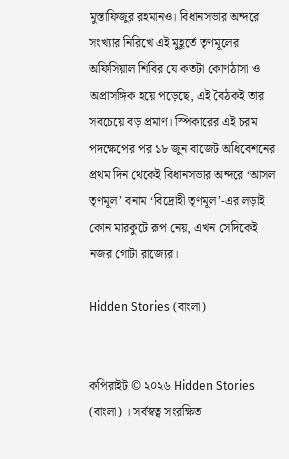মুস্তাফিজুর রহমানও। বিধানসভার অন্দরে সংখ্যার নিরিখে এই মুহূর্তে তৃণমূলের অফিসিয়াল শিবির যে কতটা কোণঠাসা ও অপ্রাসঙ্গিক হয়ে পড়েছে, এই বৈঠকই তার সবচেয়ে বড় প্রমাণ। স্পিকারের এই চরম পদক্ষেপের পর ১৮ জুন বাজেট অধিবেশনের প্রথম দিন থেকেই বিধানসভার অন্দরে ‘আসল তৃণমূল’ বনাম ‘বিদ্রোহী তৃণমূল’-এর লড়াই কোন মারকুটে রূপ নেয়, এখন সেদিকেই নজর গোটা রাজ্যের।

Hidden Stories (বাংলা)


কপিরাইট © ২০২৬ Hidden Stories (বাংলা) । সর্বস্বত্ব সংরক্ষিত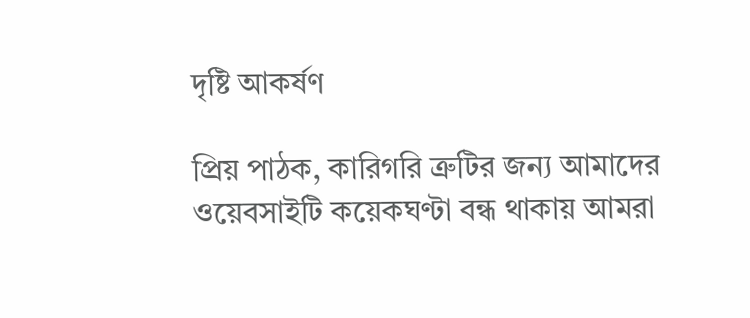দৃষ্টি আকর্ষণ

প্রিয় পাঠক, কারিগরি ত্রুটির জন্য আমাদের ওয়েবসাইটি কয়েকঘণ্টা বন্ধ থাকায় আমরা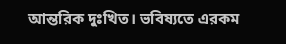আন্তরিক দুঃখিত। ভবিষ্যতে এরকম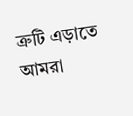ত্রুটি এড়াতে আমরা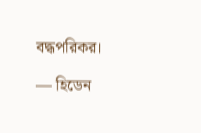বদ্ধপরিকর।

— হিডেন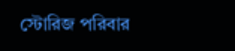স্টোরিজ পরিবার